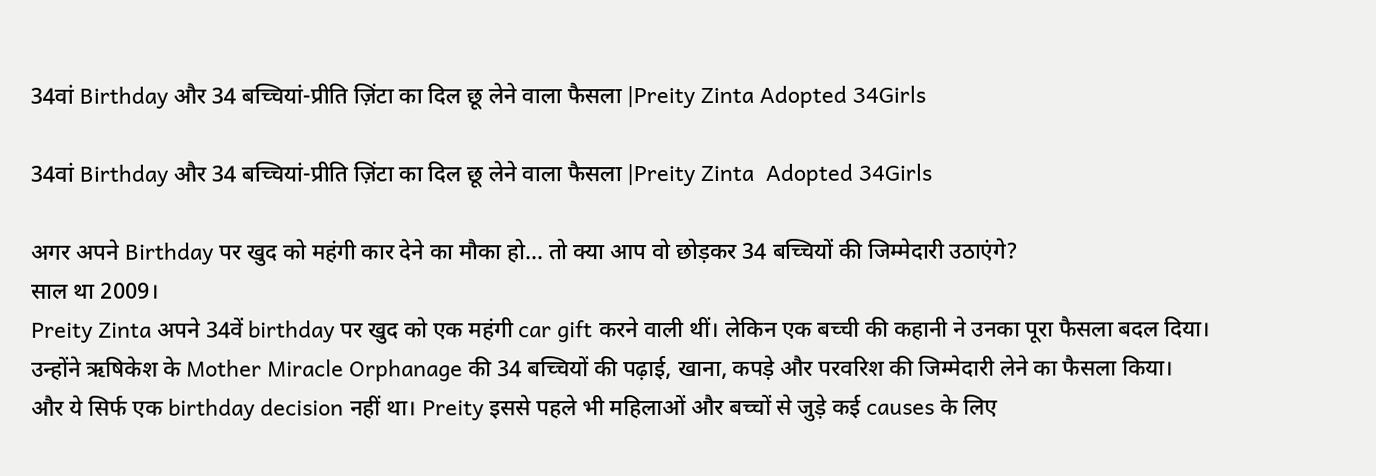34वां Birthday और 34 बच्चियां-प्रीति ज़िंटा का दिल छू लेने वाला फैसला |Preity Zinta Adopted 34Girls

34वां Birthday और 34 बच्चियां-प्रीति ज़िंटा का दिल छू लेने वाला फैसला |Preity Zinta  Adopted 34Girls

अगर अपने Birthday पर खुद को महंगी कार देने का मौका हो… तो क्या आप वो छोड़कर 34 बच्चियों की जिम्मेदारी उठाएंगे?
साल था 2009।
Preity Zinta अपने 34वें birthday पर खुद को एक महंगी car gift करने वाली थीं। लेकिन एक बच्ची की कहानी ने उनका पूरा फैसला बदल दिया।
उन्होंने ऋषिकेश के Mother Miracle Orphanage की 34 बच्चियों की पढ़ाई, खाना, कपड़े और परवरिश की जिम्मेदारी लेने का फैसला किया।
और ये सिर्फ एक birthday decision नहीं था। Preity इससे पहले भी महिलाओं और बच्चों से जुड़े कई causes के लिए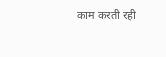काम करती रही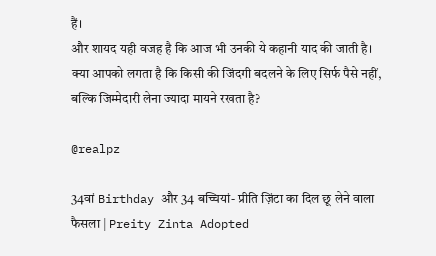हैं।
और शायद यही वजह है कि आज भी उनकी ये कहानी याद की जाती है।
क्या आपको लगता है कि किसी की जिंदगी बदलने के लिए सिर्फ पैसे नहीं, बल्कि जिम्मेदारी लेना ज्यादा मायने रखता है?

@realpz

34वां Birthday और 34 बच्चियां- प्रीति ज़िंटा का दिल छू लेने वाला फैसला | Preity Zinta Adopted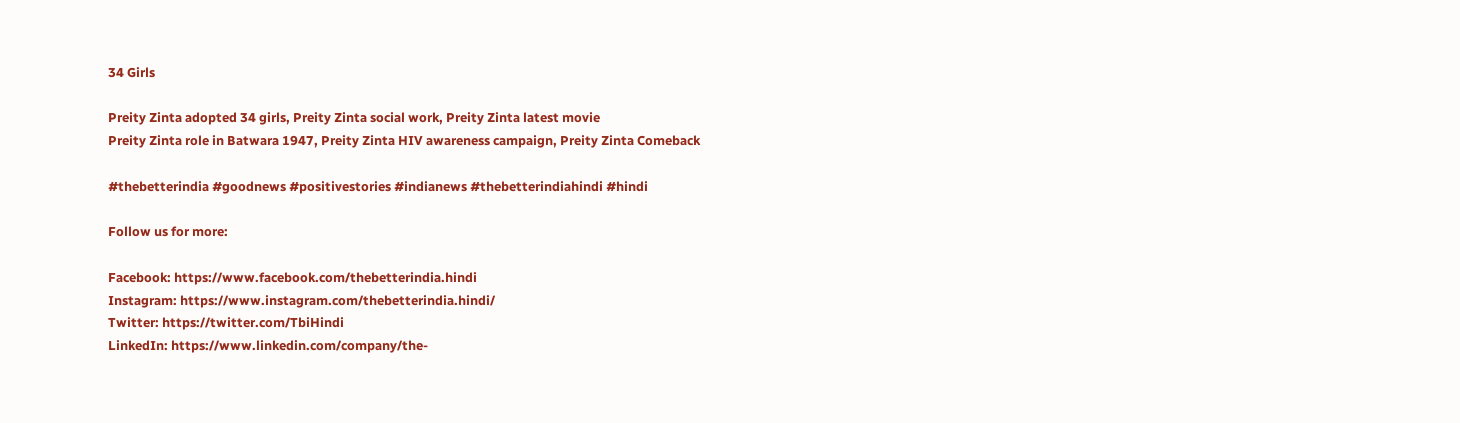34 Girls

Preity Zinta adopted 34 girls, Preity Zinta social work, Preity Zinta latest movie
Preity Zinta role in Batwara 1947, Preity Zinta HIV awareness campaign, Preity Zinta Comeback

#thebetterindia #goodnews #positivestories #indianews #thebetterindiahindi #hindi

Follow us for more:

Facebook: https://www.facebook.com/thebetterindia.hindi
Instagram: https://www.instagram.com/thebetterindia.hindi/
Twitter: https://twitter.com/TbiHindi
LinkedIn: https://www.linkedin.com/company/the-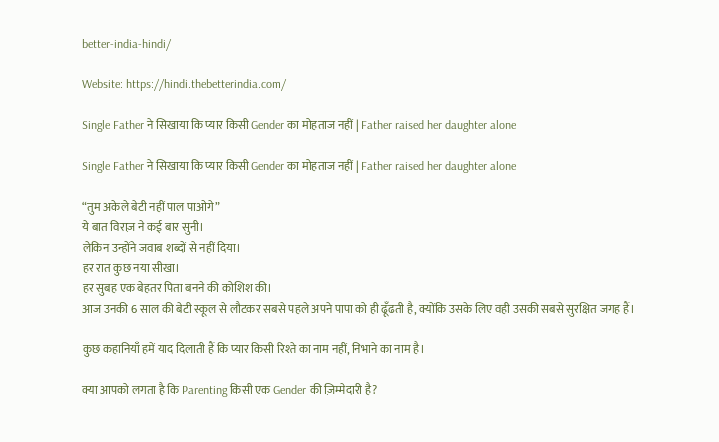better-india-hindi/

Website: https://hindi.thebetterindia.com/

Single Father ने सिखाया कि प्यार किसी Gender का मोहताज नहीं | Father raised her daughter alone

Single Father ने सिखाया कि प्यार किसी Gender का मोहताज नहीं | Father raised her daughter alone

“तुम अकेले बेटी नहीं पाल पाओगे”
ये बात विराज़ ने कई बार सुनी।
लेकिन उन्होंने जवाब शब्दों से नहीं दिया।
हर रात कुछ नया सीखा।
हर सुबह एक बेहतर पिता बनने की कोशिश की।
आज उनकी 6 साल की बेटी स्कूल से लौटकर सबसे पहले अपने पापा को ही ढूँढती है, क्योंकि उसके लिए वही उसकी सबसे सुरक्षित जगह हैं।

कुछ कहानियाँ हमें याद दिलाती हैं कि प्यार किसी रिश्ते का नाम नहीं, निभाने का नाम है।

क्या आपको लगता है कि Parenting किसी एक Gender की ज़िम्मेदारी है?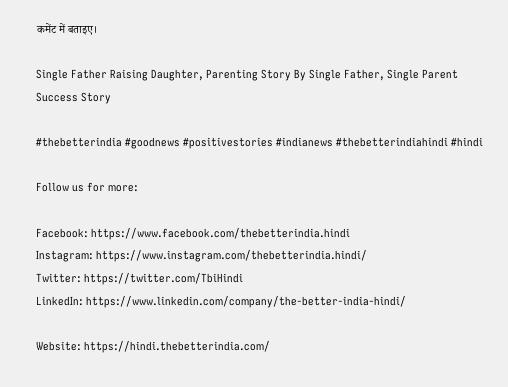कमेंट में बताइए।

Single Father Raising Daughter, Parenting Story By Single Father, Single Parent Success Story

#thebetterindia #goodnews #positivestories #indianews #thebetterindiahindi #hindi

Follow us for more:

Facebook: https://www.facebook.com/thebetterindia.hindi
Instagram: https://www.instagram.com/thebetterindia.hindi/
Twitter: https://twitter.com/TbiHindi
LinkedIn: https://www.linkedin.com/company/the-better-india-hindi/

Website: https://hindi.thebetterindia.com/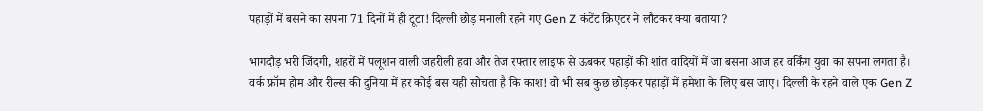पहाड़ों में बसने का सपना 71 दिनों में ही टूटा! दिल्ली छोड़ मनाली रहने गए Gen Z कंटेंट क्रिएटर ने लौटकर क्या बताया?

भागदौड़ भरी जिंदगी, शहरों में पलूशन वाली जहरीली हवा और तेज रफ्तार लाइफ से ऊबकर पहाड़ों की शांत वादियों में जा बसना आज हर वर्किंग युवा का सपना लगता है। वर्क फ्रॉम होम और रील्स की दुनिया में हर कोई बस यही सोचता है कि काश! वो भी सब कुछ छोड़कर पहाड़ों में हमेशा के लिए बस जाए। दिल्ली के रहने वाले एक Gen Z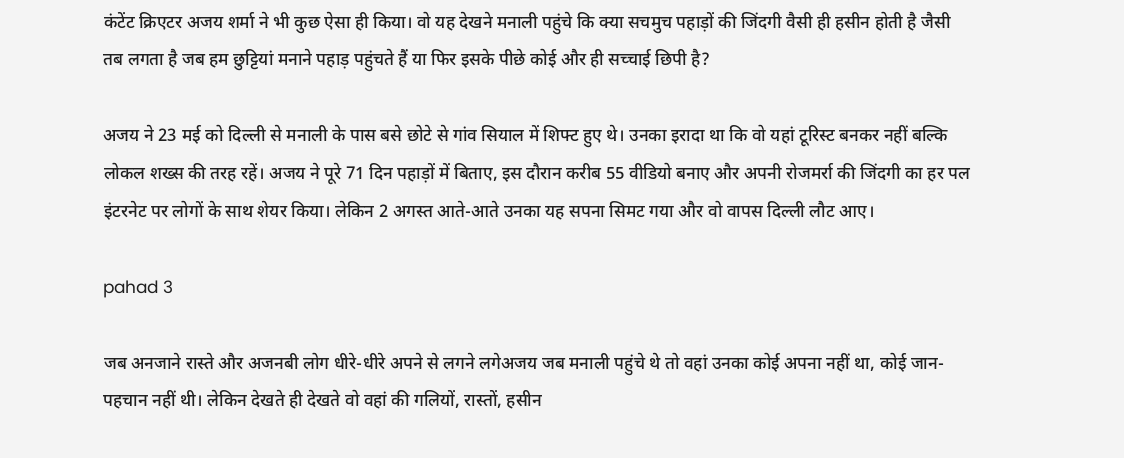कंटेंट क्रिएटर अजय शर्मा ने भी कुछ ऐसा ही किया। वो यह देखने मनाली पहुंचे कि क्या सचमुच पहाड़ों की जिंदगी वैसी ही हसीन होती है जैसी तब लगता है जब हम छुट्टियां मनाने पहाड़ पहुंचते हैं या फिर इसके पीछे कोई और ही सच्चाई छिपी है?

अजय ने 23 मई को दिल्ली से मनाली के पास बसे छोटे से गांव सियाल में शिफ्ट हुए थे। उनका इरादा था कि वो यहां टूरिस्ट बनकर नहीं बल्कि लोकल शख्स की तरह रहें। अजय ने पूरे 71 दिन पहाड़ों में बिताए, इस दौरान करीब 55 वीडियो बनाए और अपनी रोजमर्रा की जिंदगी का हर पल इंटरनेट पर लोगों के साथ शेयर किया। लेकिन 2 अगस्त आते-आते उनका यह सपना सिमट गया और वो वापस दिल्ली लौट आए।

pahad 3

जब अनजाने रास्ते और अजनबी लोग धीरे-धीरे अपने से लगने लगेअजय जब मनाली पहुंचे थे तो वहां उनका कोई अपना नहीं था, कोई जान-पहचान नहीं थी। लेकिन देखते ही देखते वो वहां की गलियों, रास्तों, हसीन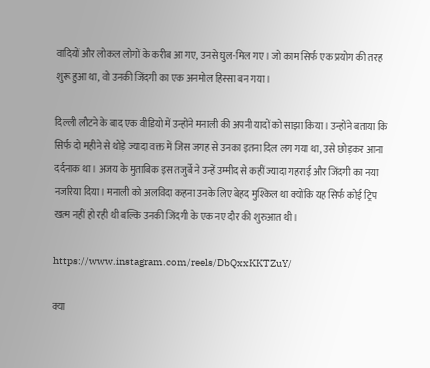वादियों और लोकल लोगों के करीब आ गए, उनसे घुल-मिल गए। जो काम सिर्फ एक प्रयोग की तरह शुरू हुआ था, वो उनकी जिंदगी का एक अनमोल हिस्सा बन गया।

दिल्ली लौटने के बाद एक वीडियो में उन्होंने मनाली की अपनी यादों को साझा किया। उन्होंने बताया कि सिर्फ दो महीने से थोड़े ज्यादा वक्त में जिस जगह से उनका इतना दिल लग गया था, उसे छोड़कर आना दर्दनाक था। अजय के मुताबिक इस तजुर्बे ने उन्हें उम्मीद से कहीं ज्यादा गहराई और जिंदगी का नया नजरिया दिया। मनाली को अलविदा कहना उनके लिए बेहद मुश्किल था क्योंकि यह सिर्फ कोई ट्रिप खत्म नहीं हो रही थी बल्कि उनकी जिंदगी के एक नए दौर की शुरुआत थी।

https://www.instagram.com/reels/DbQxxKKTZuY/

क्या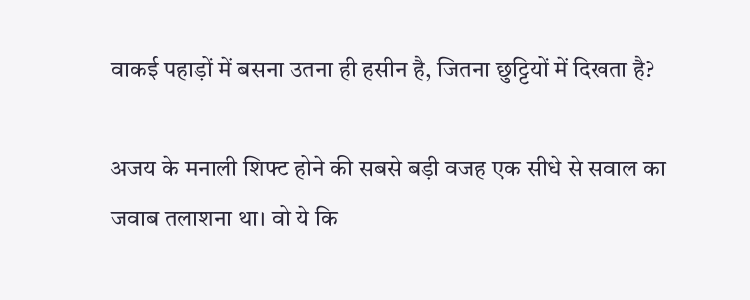वाकई पहाड़ों में बसना उतना ही हसीन है, जितना छुट्टियों में दिखता है?

अजय के मनाली शिफ्ट होने की सबसे बड़ी वजह एक सीधे से सवाल का जवाब तलाशना था। वो ये कि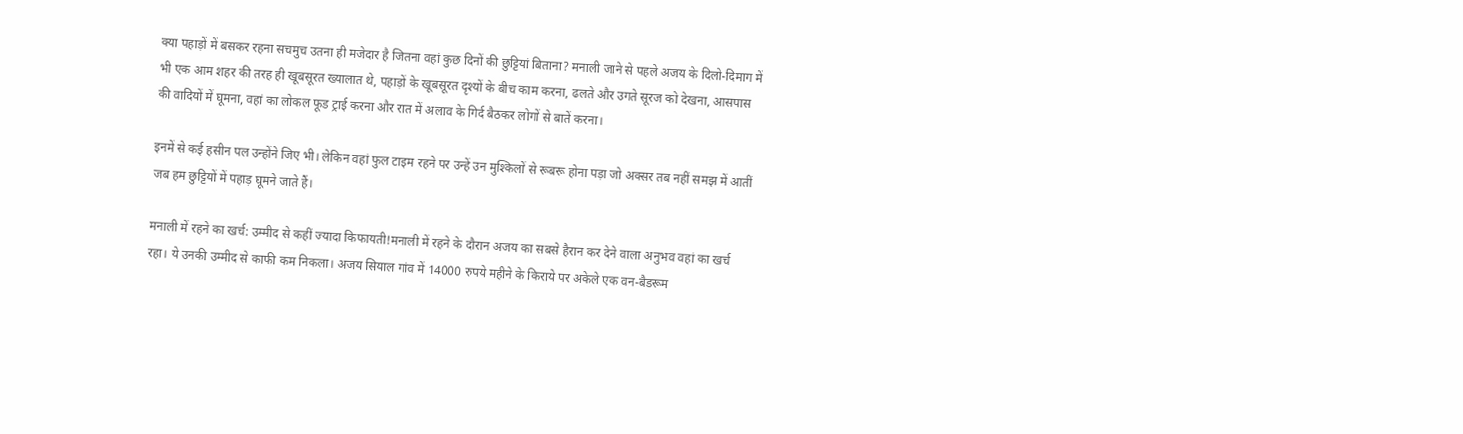क्या पहाड़ों में बसकर रहना सचमुच उतना ही मजेदार है जितना वहां कुछ दिनों की छुट्टियां बिताना? मनाली जाने से पहले अजय के दिलो-दिमाग में भी एक आम शहर की तरह ही खूबसूरत ख्यालात थे, पहाड़ों के खूबसूरत दृश्यों के बीच काम करना, ढलते और उगते सूरज को देखना, आसपास की वादियों में घूमना, वहां का लोकल फूड ट्राई करना और रात में अलाव के गिर्द बैठकर लोगों से बातें करना।

इनमें से कई हसीन पल उन्होंने जिए भी। लेकिन वहां फुल टाइम रहने पर उन्हें उन मुश्किलों से रूबरू होना पड़ा जो अक्सर तब नहीं समझ में आतीं जब हम छुट्टियों में पहाड़ घूमने जाते हैं।

मनाली में रहने का खर्च: उम्मीद से कहीं ज्यादा किफायती!मनाली में रहने के दौरान अजय का सबसे हैरान कर देने वाला अनुभव वहां का खर्च रहा। ये उनकी उम्मीद से काफी कम निकला। अजय सियाल गांव में 14000 रुपये महीने के किराये पर अकेले एक वन-बैडरूम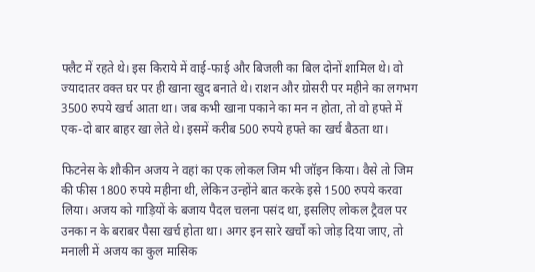फ्लैट में रहते थे। इस किराये में वाई-फाई और बिजली का बिल दोनों शामिल थे। वो ज्यादातर वक्त घर पर ही खाना खुद बनाते थे। राशन और ग्रोसरी पर महीने का लगभग 3500 रुपये खर्च आता था। जब कभी खाना पकाने का मन न होता, तो वो हफ्ते में एक-दो बार बाहर खा लेते थे। इसमें करीब 500 रुपये हफ्ते का खर्च बैठता था।

फिटनेस के शौकीन अजय ने वहां का एक लोकल जिम भी जॉइन किया। वैसे तो जिम की फीस 1800 रुपये महीना थी, लेकिन उन्होंने बात करके इसे 1500 रुपये करवा लिया। अजय को गाड़ियों के बजाय पैदल चलना पसंद था, इसलिए लोकल ट्रैवल पर उनका न के बराबर पैसा खर्च होता था। अगर इन सारे खर्चों को जोड़ दिया जाए, तो मनाली में अजय का कुल मासिक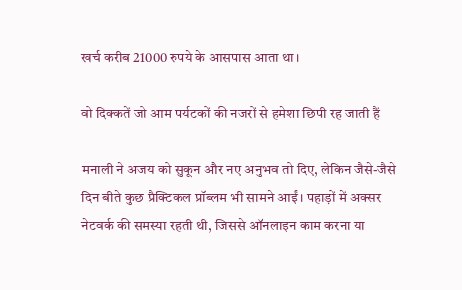खर्च करीब 21000 रुपये के आसपास आता था।

वो दिक्कतें जो आम पर्यटकों की नजरों से हमेशा छिपी रह जाती हैं

मनाली ने अजय को सुकून और नए अनुभव तो दिए, लेकिन जैसे-जैसे दिन बीते कुछ प्रैक्टिकल प्रॉब्लम भी सामने आईं। पहाड़ों में अक्सर नेटवर्क की समस्या रहती थी, जिससे ऑनलाइन काम करना या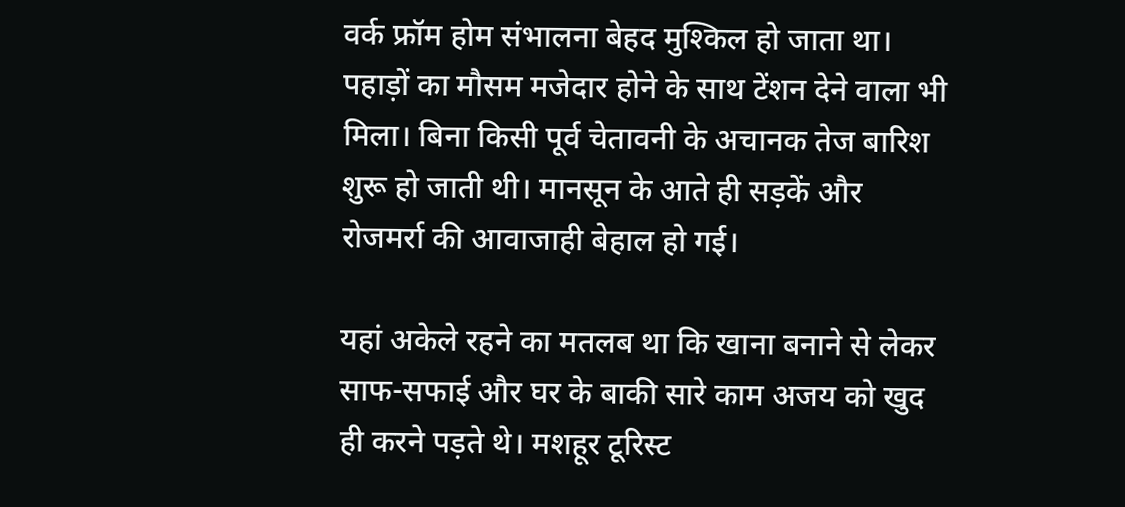वर्क फ्रॉम होम संभालना बेहद मुश्किल हो जाता था। पहाड़ों का मौसम मजेदार होने के साथ टेंशन देने वाला भी मिला। बिना किसी पूर्व चेतावनी के अचानक तेज बारिश शुरू हो जाती थी। मानसून के आते ही सड़कें और रोजमर्रा की आवाजाही बेहाल हो गई।

यहां अकेले रहने का मतलब था कि खाना बनाने से लेकर साफ-सफाई और घर के बाकी सारे काम अजय को खुद ही करने पड़ते थे। मशहूर टूरिस्ट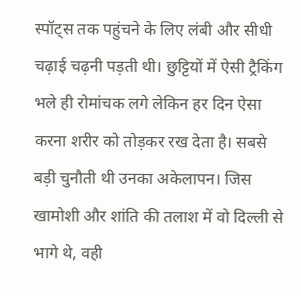स्पॉट्स तक पहुंचने के लिए लंबी और सीधी चढ़ाई चढ़नी पड़ती थी। छुट्टियों में ऐसी ट्रैकिंग भले ही रोमांचक लगे लेकिन हर दिन ऐसा करना शरीर को तोड़कर रख देता है। सबसे बड़ी चुनौती थी उनका अकेलापन। जिस खामोशी और शांति की तलाश में वो दिल्ली से भागे थे, वही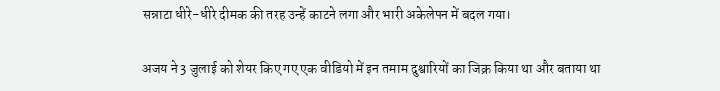सन्नाटा धीरे-धीरे दीमक की तरह उन्हें काटने लगा और भारी अकेलेपन में बदल गया।

अजय ने 3 जुलाई को शेयर किए गए एक वीडियो में इन तमाम दुश्वारियों का जिक्र किया था और बताया था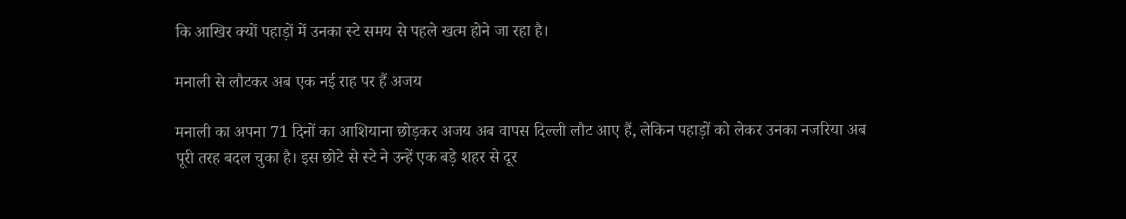कि आखिर क्यों पहाड़ों में उनका स्टे समय से पहले खत्म होने जा रहा है।

मनाली से लौटकर अब एक नई राह पर हैं अजय

मनाली का अपना 71 दिनों का आशियाना छोड़कर अजय अब वापस दिल्ली लौट आए हैं, लेकिन पहाड़ों को लेकर उनका नजरिया अब पूरी तरह बदल चुका है। इस छोटे से स्टे ने उन्हें एक बड़े शहर से दूर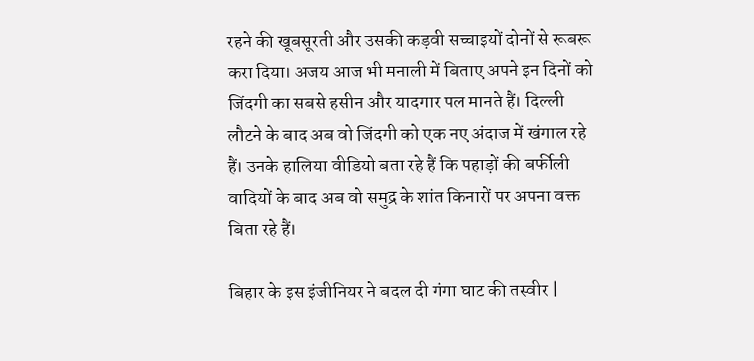रहने की खूबसूरती और उसकी कड़वी सच्चाइयों दोनों से रूबरू करा दिया। अजय आज भी मनाली में बिताए अपने इन दिनों को जिंदगी का सबसे हसीन और यादगार पल मानते हैं। दिल्ली लौटने के बाद अब वो जिंदगी को एक नए अंदाज में खंगाल रहे हैं। उनके हालिया वीडियो बता रहे हैं कि पहाड़ों की बर्फीली वादियों के बाद अब वो समुद्र के शांत किनारों पर अपना वक्त बिता रहे हैं।

बिहार के इस इंजीनियर ने बदल दी गंगा घाट की तस्वीर |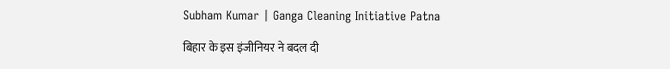Subham Kumar | Ganga Cleaning Initiative Patna

बिहार के इस इंजीनियर ने बदल दी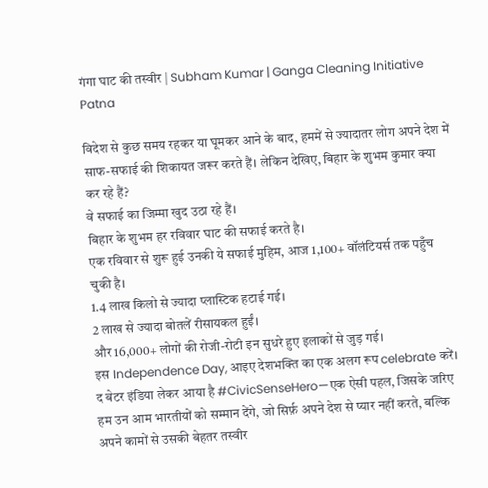गंगा घाट की तस्वीर | Subham Kumar | Ganga Cleaning Initiative Patna

विदेश से कुछ समय रहकर या घूमकर आने के बाद, हममें से ज्यादातर लोग अपने देश में साफ-सफाई की शिकायत जरूर करते हैं। लेकिन देखिए, बिहार के शुभम कुमार क्या कर रहे हैं?
वे सफाई का जिम्मा खुद उठा रहे हैं।
बिहार के शुभम हर रविवार घाट की सफाई करते है।
एक रविवार से शुरू हुई उनकी ये सफाई मुहिम, आज 1,100+ वॉलंटियर्स तक पहुँच चुकी है।
1.4 लाख किलो से ज्यादा प्लास्टिक हटाई गई।
2 लाख से ज्यादा बोतलें रीसायकल हुईं।
और 16,000+ लोगों की रोजी-रोटी इन सुधरे हुए इलाकों से जुड़ गई।
इस Independence Day, आइए देशभक्ति का एक अलग रूप celebrate करें।
द बेटर इंडिया लेकर आया है #CivicSenseHero—एक ऐसी पहल, जिसके जरिए हम उन आम भारतीयों को सम्मान देंगे, जो सिर्फ़ अपने देश से प्यार नहीं करते, बल्कि अपने कामों से उसकी बेहतर तस्वीर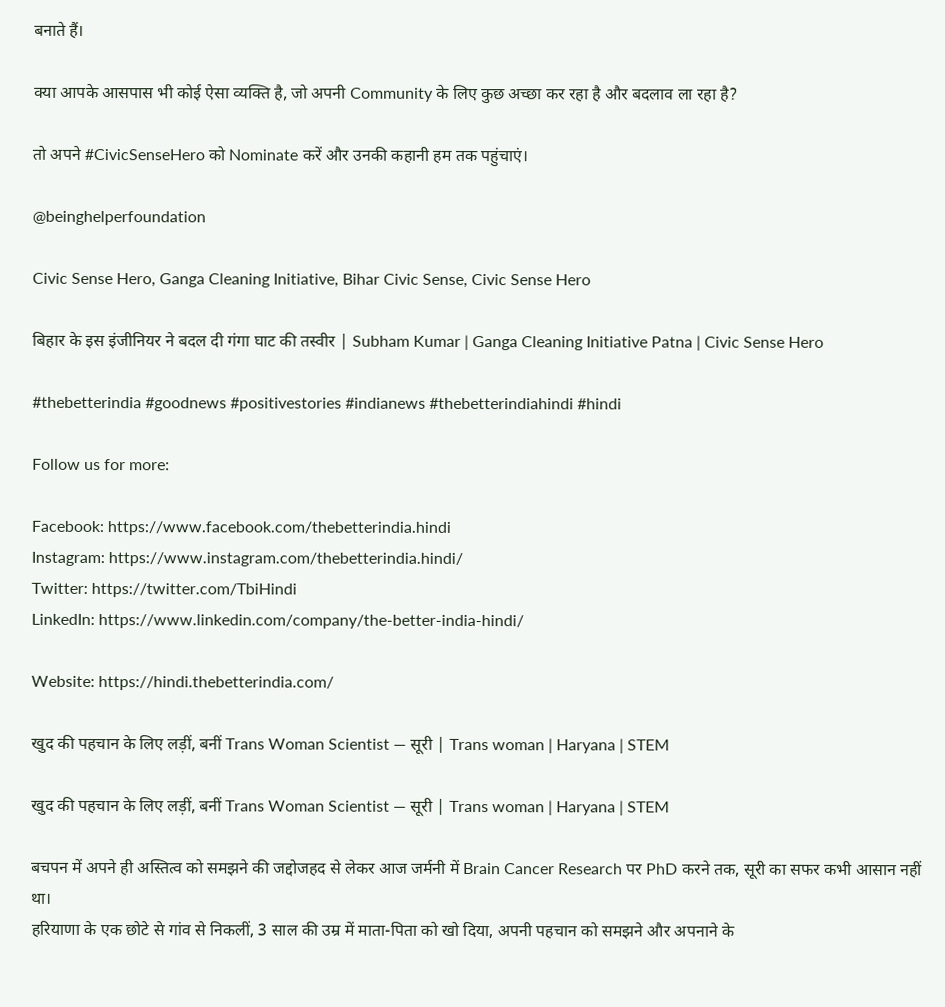बनाते हैं।

क्या आपके आसपास भी कोई ऐसा व्यक्ति है, जो अपनी Community के लिए कुछ अच्छा कर रहा है और बदलाव ला रहा है?

तो अपने #CivicSenseHero को Nominate करें और उनकी कहानी हम तक पहुंचाएं।

@beinghelperfoundation

Civic Sense Hero, Ganga Cleaning Initiative, Bihar Civic Sense, Civic Sense Hero

बिहार के इस इंजीनियर ने बदल दी गंगा घाट की तस्वीर | Subham Kumar | Ganga Cleaning Initiative Patna | Civic Sense Hero

#thebetterindia #goodnews #positivestories #indianews #thebetterindiahindi #hindi

Follow us for more:

Facebook: https://www.facebook.com/thebetterindia.hindi
Instagram: https://www.instagram.com/thebetterindia.hindi/
Twitter: https://twitter.com/TbiHindi
LinkedIn: https://www.linkedin.com/company/the-better-india-hindi/

Website: https://hindi.thebetterindia.com/

खुद की पहचान के लिए लड़ीं, बनीं Trans Woman Scientist — सूरी | Trans woman | Haryana | STEM

खुद की पहचान के लिए लड़ीं, बनीं Trans Woman Scientist — सूरी | Trans woman | Haryana | STEM

बचपन में अपने ही अस्तित्व को समझने की जद्दोजहद से लेकर आज जर्मनी में Brain Cancer Research पर PhD करने तक, सूरी का सफर कभी आसान नहीं था।
हरियाणा के एक छोटे से गांव से निकलीं, 3 साल की उम्र में माता-पिता को खो दिया, अपनी पहचान को समझने और अपनाने के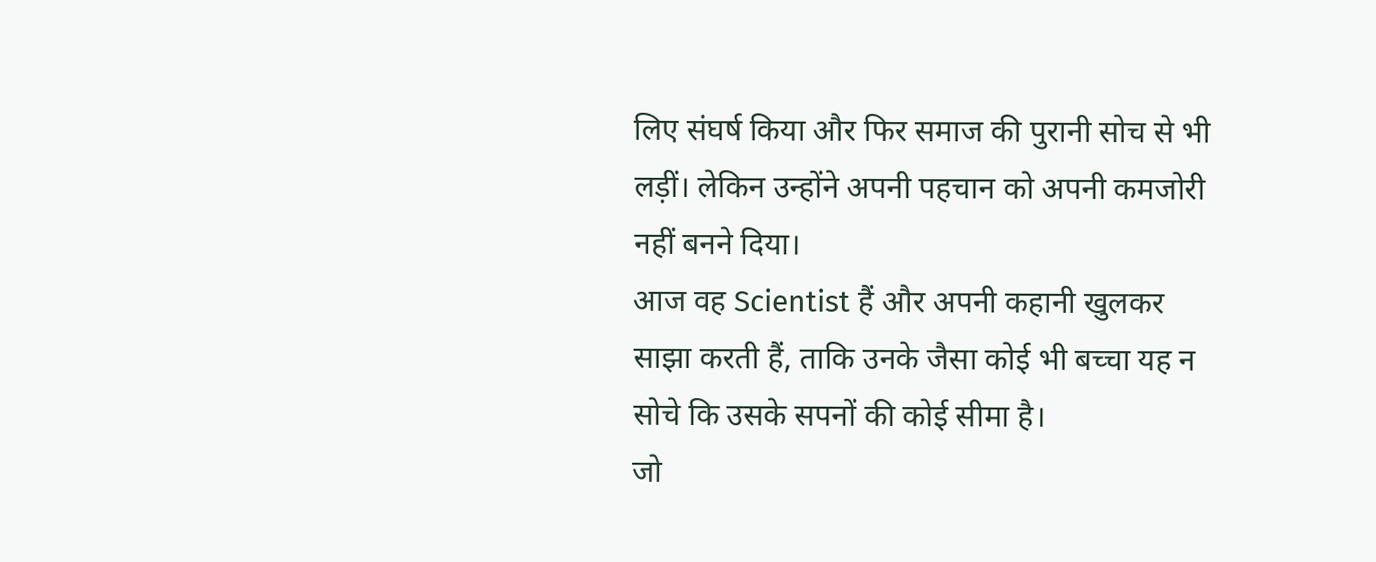लिए संघर्ष किया और फिर समाज की पुरानी सोच से भी लड़ीं। लेकिन उन्होंने अपनी पहचान को अपनी कमजोरी नहीं बनने दिया।
आज वह Scientist हैं और अपनी कहानी खुलकर साझा करती हैं, ताकि उनके जैसा कोई भी बच्चा यह न सोचे कि उसके सपनों की कोई सीमा है।
जो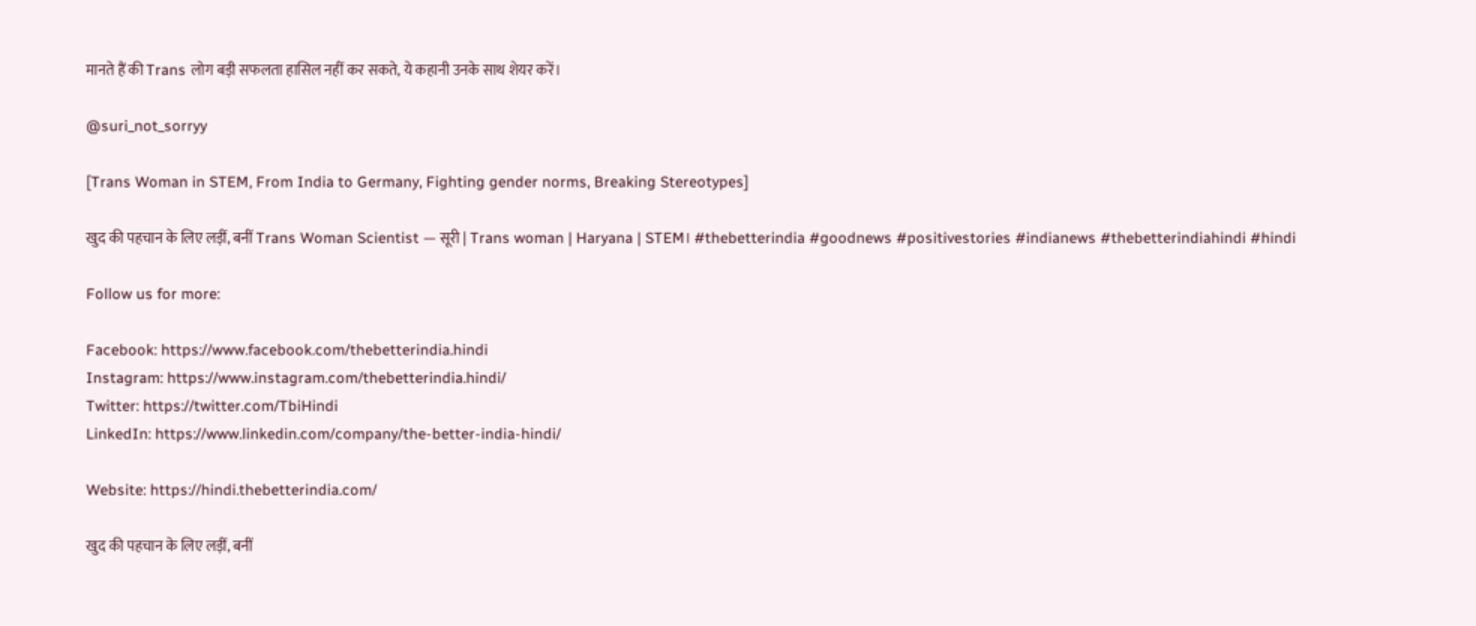मानते हैं की Trans लोग बड़ी सफलता हासिल नहीं कर सकते, ये कहानी उनके साथ शेयर करें।

@suri_not_sorryy

[Trans Woman in STEM, From India to Germany, Fighting gender norms, Breaking Stereotypes]

खुद की पहचान के लिए लड़ीं, बनीं Trans Woman Scientist — सूरी | Trans woman | Haryana | STEM। #thebetterindia #goodnews #positivestories #indianews #thebetterindiahindi #hindi

Follow us for more:

Facebook: https://www.facebook.com/thebetterindia.hindi
Instagram: https://www.instagram.com/thebetterindia.hindi/
Twitter: https://twitter.com/TbiHindi
LinkedIn: https://www.linkedin.com/company/the-better-india-hindi/

Website: https://hindi.thebetterindia.com/

खुद की पहचान के लिए लड़ीं, बनीं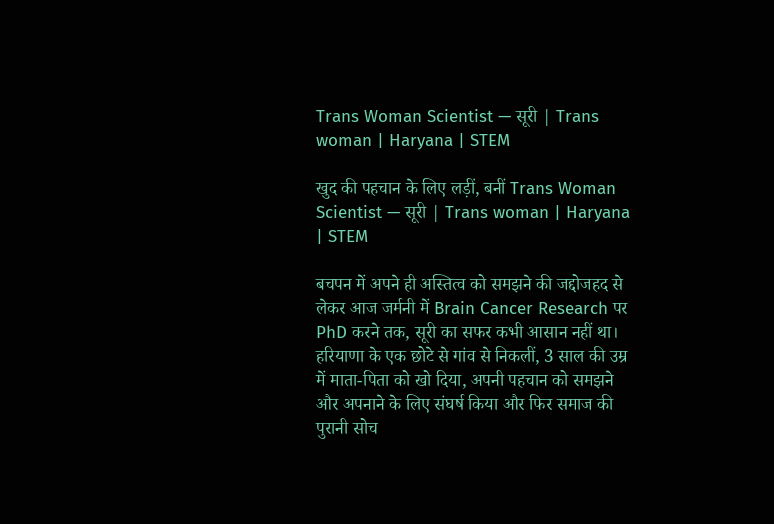Trans Woman Scientist — सूरी | Trans woman | Haryana | STEM

खुद की पहचान के लिए लड़ीं, बनीं Trans Woman Scientist — सूरी | Trans woman | Haryana | STEM

बचपन में अपने ही अस्तित्व को समझने की जद्दोजहद से लेकर आज जर्मनी में Brain Cancer Research पर PhD करने तक, सूरी का सफर कभी आसान नहीं था।
हरियाणा के एक छोटे से गांव से निकलीं, 3 साल की उम्र में माता-पिता को खो दिया, अपनी पहचान को समझने और अपनाने के लिए संघर्ष किया और फिर समाज की पुरानी सोच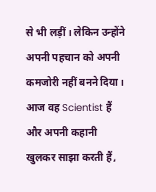से भी लड़ीं। लेकिन उन्होंने अपनी पहचान को अपनी कमजोरी नहीं बनने दिया।
आज वह Scientist हैं और अपनी कहानी खुलकर साझा करती हैं,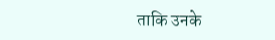ताकि उनके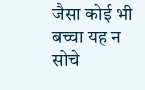जैसा कोई भी बच्चा यह न सोचे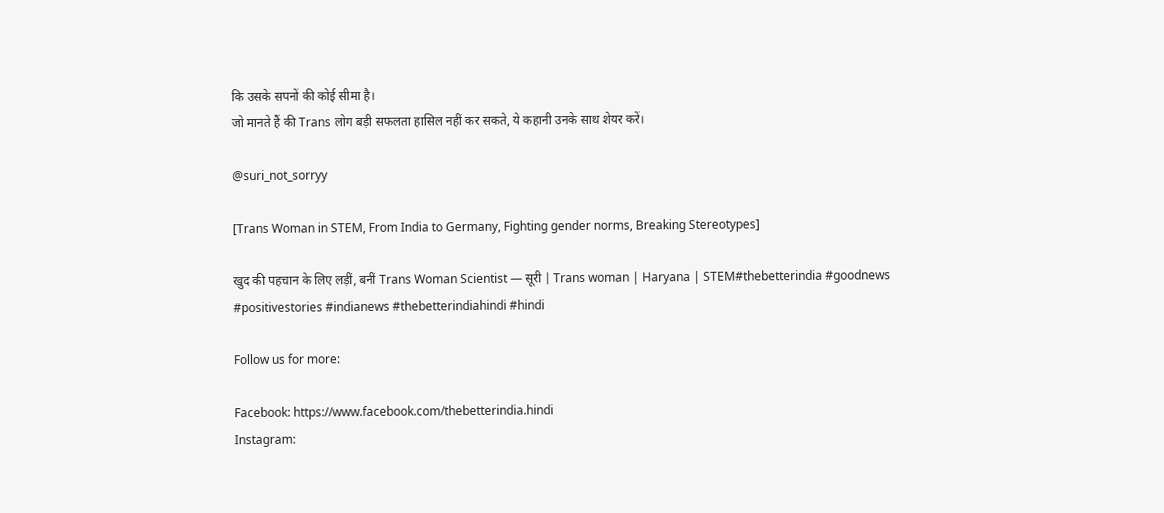कि उसके सपनों की कोई सीमा है।
जो मानते हैं की Trans लोग बड़ी सफलता हासिल नहीं कर सकते, ये कहानी उनके साथ शेयर करें।

@suri_not_sorryy

[Trans Woman in STEM, From India to Germany, Fighting gender norms, Breaking Stereotypes]

खुद की पहचान के लिए लड़ीं, बनीं Trans Woman Scientist — सूरी | Trans woman | Haryana | STEM#thebetterindia #goodnews #positivestories #indianews #thebetterindiahindi #hindi

Follow us for more:

Facebook: https://www.facebook.com/thebetterindia.hindi
Instagram: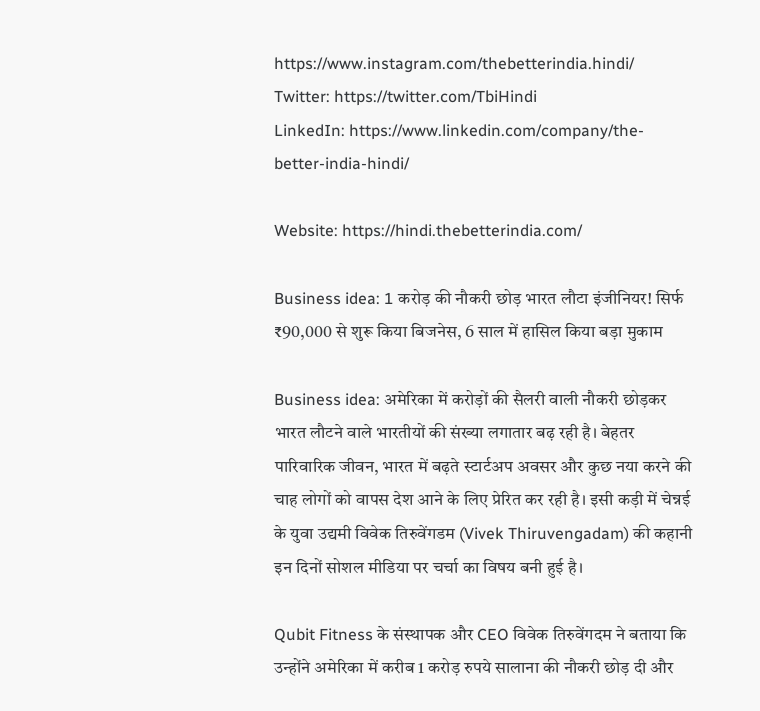https://www.instagram.com/thebetterindia.hindi/
Twitter: https://twitter.com/TbiHindi
LinkedIn: https://www.linkedin.com/company/the-better-india-hindi/

Website: https://hindi.thebetterindia.com/

Business idea: 1 करोड़ की नौकरी छोड़ भारत लौटा इंजीनियर! सिर्फ ₹90,000 से शुरू किया बिजनेस, 6 साल में हासिल किया बड़ा मुकाम

Business idea: अमेरिका में करोड़ों की सैलरी वाली नौकरी छोड़कर भारत लौटने वाले भारतीयों की संख्या लगातार बढ़ रही है। बेहतर पारिवारिक जीवन, भारत में बढ़ते स्टार्टअप अवसर और कुछ नया करने की चाह लोगों को वापस देश आने के लिए प्रेरित कर रही है। इसी कड़ी में चेन्नई के युवा उद्यमी विवेक तिरुवेंगडम (Vivek Thiruvengadam) की कहानी इन दिनों सोशल मीडिया पर चर्चा का विषय बनी हुई है।

Qubit Fitness के संस्थापक और CEO विवेक तिरुवेंगदम ने बताया कि उन्होंने अमेरिका में करीब 1 करोड़ रुपये सालाना की नौकरी छोड़ दी और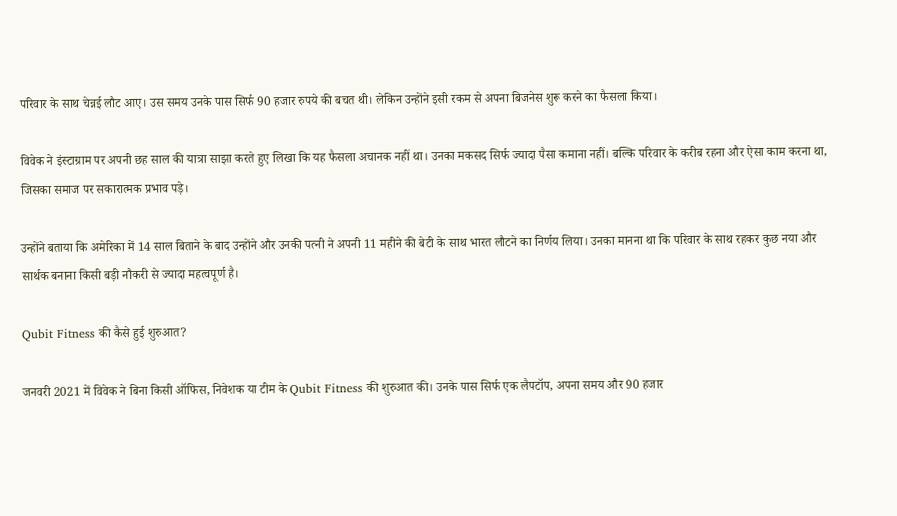परिवार के साथ चेन्नई लौट आए। उस समय उनके पास सिर्फ 90 हजार रुपये की बचत थी। लेकिन उन्होंने इसी रकम से अपना बिजनेस शुरू करने का फैसला किया।

विवेक ने इंस्टाग्राम पर अपनी छह साल की यात्रा साझा करते हुए लिखा कि यह फैसला अचानक नहीं था। उनका मकसद सिर्फ ज्यादा पैसा कमाना नहीं। बल्कि परिवार के करीब रहना और ऐसा काम करना था, जिसका समाज पर सकारात्मक प्रभाव पड़े।

उन्होंने बताया कि अमेरिका में 14 साल बिताने के बाद उन्होंने और उनकी पत्नी ने अपनी 11 महीने की बेटी के साथ भारत लौटने का निर्णय लिया। उनका मानना था कि परिवार के साथ रहकर कुछ नया और सार्थक बनाना किसी बड़ी नौकरी से ज्यादा महत्वपूर्ण है।

Qubit Fitness की कैसे हुई शुरुआत?

जनवरी 2021 में विवेक ने बिना किसी ऑफिस, निवेशक या टीम के Qubit Fitness की शुरुआत की। उनके पास सिर्फ एक लैपटॉप, अपना समय और 90 हजार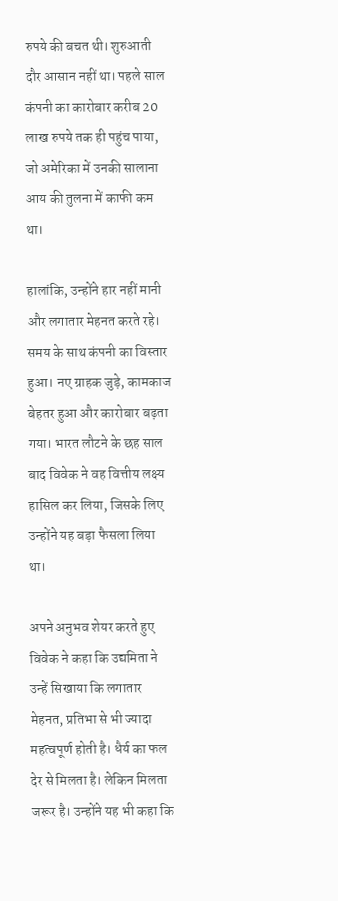रुपये की बचत थी। शुरुआती दौर आसान नहीं था। पहले साल कंपनी का कारोबार करीब 20 लाख रुपये तक ही पहुंच पाया, जो अमेरिका में उनकी सालाना आय की तुलना में काफी कम था।

हालांकि, उन्होंने हार नहीं मानी और लगातार मेहनत करते रहे। समय के साथ कंपनी का विस्तार हुआ। नए ग्राहक जुड़े, कामकाज बेहतर हुआ और कारोबार बढ़ता गया। भारत लौटने के छह साल बाद विवेक ने वह वित्तीय लक्ष्य हासिल कर लिया, जिसके लिए उन्होंने यह बड़ा फैसला लिया था।

अपने अनुभव शेयर करते हुए विवेक ने कहा कि उद्यमिता ने उन्हें सिखाया कि लगातार मेहनत, प्रतिभा से भी ज्यादा महत्वपूर्ण होती है। धैर्य का फल देर से मिलता है। लेकिन मिलता जरूर है। उन्होंने यह भी कहा कि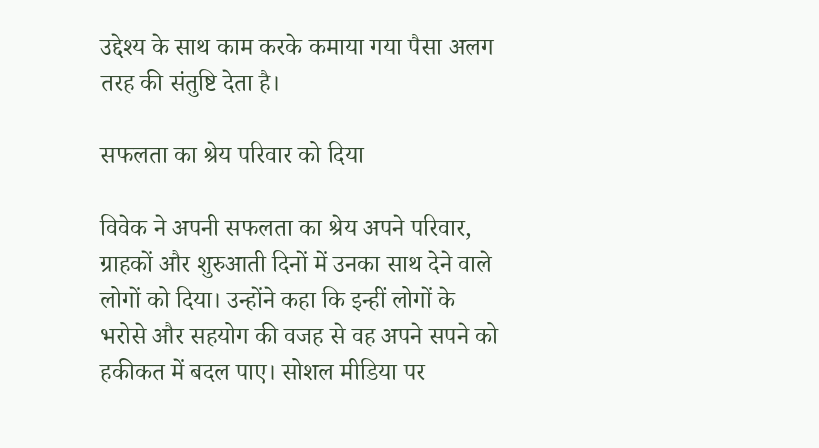उद्देश्य के साथ काम करके कमाया गया पैसा अलग तरह की संतुष्टि देता है।

सफलता का श्रेय परिवार को दिया

विवेक ने अपनी सफलता का श्रेय अपने परिवार, ग्राहकों और शुरुआती दिनों में उनका साथ देने वाले लोगों को दिया। उन्होंने कहा कि इन्हीं लोगों के भरोसे और सहयोग की वजह से वह अपने सपने को हकीकत में बदल पाए। सोशल मीडिया पर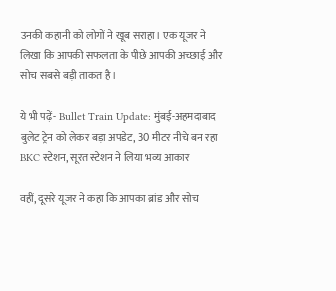उनकी कहानी को लोगों ने खूब सराहा। एक यूजर ने लिखा कि आपकी सफलता के पीछे आपकी अच्छाई और सोच सबसे बड़ी ताकत है।

ये भी पढ़ें- Bullet Train Update: मुंबई-अहमदाबाद बुलेट ट्रेन को लेकर बड़ा अपडेट, 30 मीटर नीचे बन रहा BKC स्टेशन, सूरत स्टेशन ने लिया भव्य आकार

वहीं, दूसरे यूजर ने कहा कि आपका ब्रांड और सोच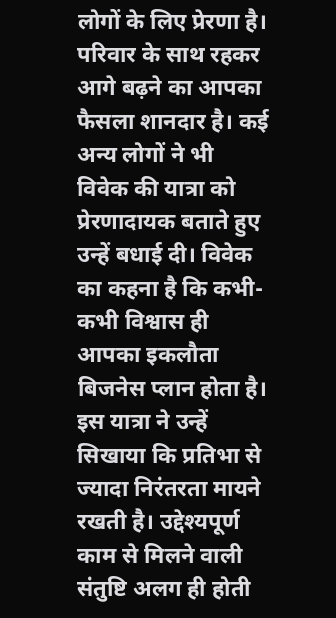लोगों के लिए प्रेरणा है। परिवार के साथ रहकर आगे बढ़ने का आपका फैसला शानदार है। कई अन्य लोगों ने भी विवेक की यात्रा को प्रेरणादायक बताते हुए उन्हें बधाई दी। विवेक का कहना है कि कभी-कभी विश्वास ही आपका इकलौता बिजनेस प्लान होता है। इस यात्रा ने उन्हें सिखाया कि प्रतिभा से ज्यादा निरंतरता मायने रखती है। उद्देश्यपूर्ण काम से मिलने वाली संतुष्टि अलग ही होती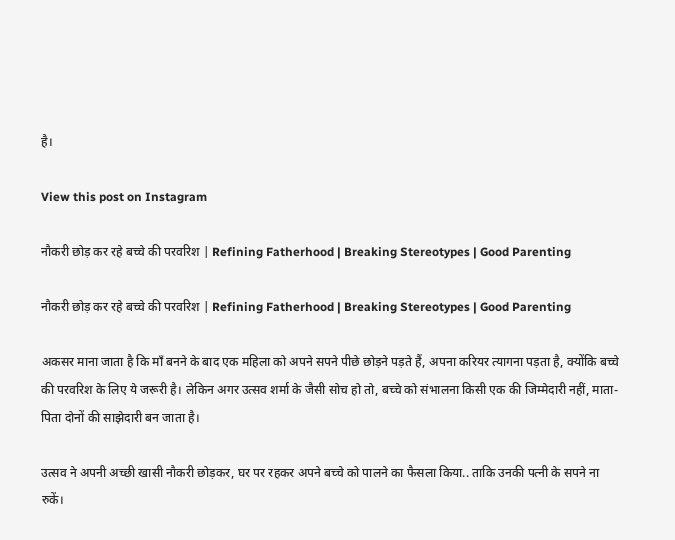है।

View this post on Instagram

नौकरी छोड़ कर रहे बच्चे की परवरिश | Refining Fatherhood | Breaking Stereotypes | Good Parenting

नौकरी छोड़ कर रहे बच्चे की परवरिश | Refining Fatherhood | Breaking Stereotypes | Good Parenting

अकसर माना जाता है कि माँ बनने के बाद एक महिला को अपने सपने पीछे छोड़ने पड़ते हैं, अपना करियर त्यागना पड़ता है, क्योंकि बच्चे की परवरिश के लिए ये जरूरी है। लेकिन अगर उत्सव शर्मा के जैसी सोच हो तो, बच्चे को संभालना किसी एक की जिम्मेदारी नहीं, माता-पिता दोनों की साझेदारी बन जाता है।

उत्सव ने अपनी अच्छी खासी नौकरी छोड़कर, घर पर रहकर अपने बच्चे को पालने का फैसला किया.. ताकि उनकी पत्नी के सपने ना रुकें।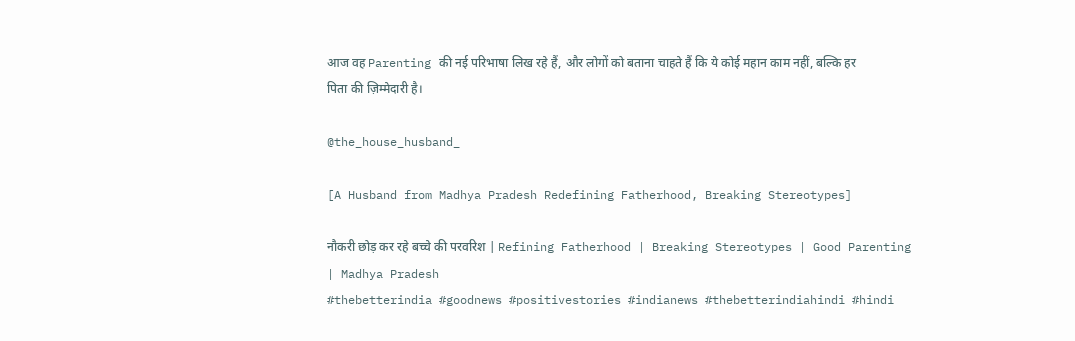आज वह Parenting की नई परिभाषा लिख रहे हैं, और लोगों को बताना चाहते हैं कि ये कोई महान काम नहीं, बल्कि हर पिता की ज़िम्मेदारी है।

@the_house_husband_

[A Husband from Madhya Pradesh Redefining Fatherhood, Breaking Stereotypes]

नौकरी छोड़ कर रहे बच्चे की परवरिश | Refining Fatherhood | Breaking Stereotypes | Good Parenting | Madhya Pradesh
#thebetterindia #goodnews #positivestories #indianews #thebetterindiahindi #hindi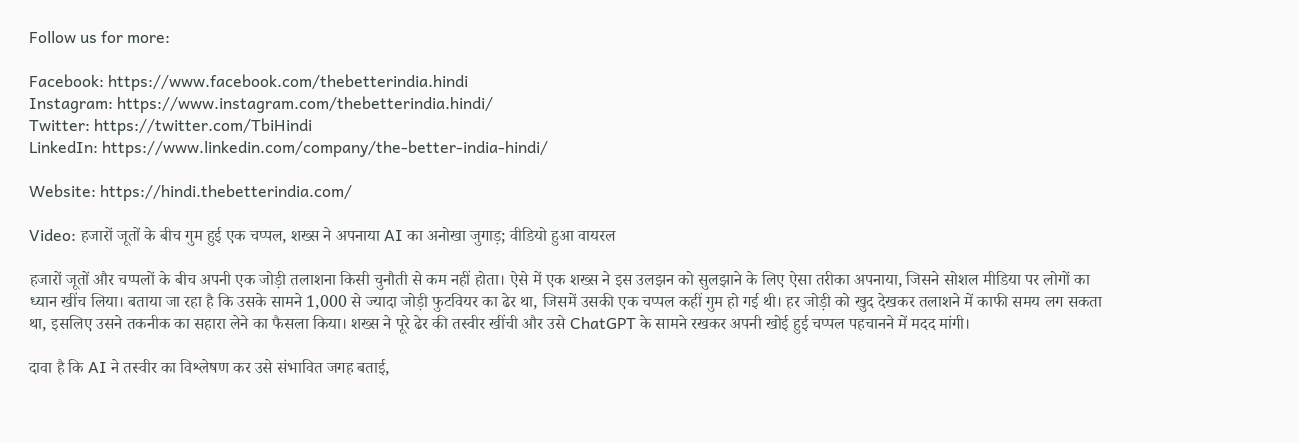Follow us for more:

Facebook: https://www.facebook.com/thebetterindia.hindi
Instagram: https://www.instagram.com/thebetterindia.hindi/
Twitter: https://twitter.com/TbiHindi
LinkedIn: https://www.linkedin.com/company/the-better-india-hindi/

Website: https://hindi.thebetterindia.com/

Video: हजारों जूतों के बीच गुम हुई एक चप्पल, शख्स ने अपनाया AI का अनोखा जुगाड़; वीडियो हुआ वायरल

हजारों जूतों और चप्पलों के बीच अपनी एक जोड़ी तलाशना किसी चुनौती से कम नहीं होता। ऐसे में एक शख्स ने इस उलझन को सुलझाने के लिए ऐसा तरीका अपनाया, जिसने सोशल मीडिया पर लोगों का ध्यान खींच लिया। बताया जा रहा है कि उसके सामने 1,000 से ज्यादा जोड़ी फुटवियर का ढेर था, जिसमें उसकी एक चप्पल कहीं गुम हो गई थी। हर जोड़ी को खुद देखकर तलाशने में काफी समय लग सकता था, इसलिए उसने तकनीक का सहारा लेने का फैसला किया। शख्स ने पूरे ढेर की तस्वीर खींची और उसे ChatGPT के सामने रखकर अपनी खोई हुई चप्पल पहचानने में मदद मांगी।

दावा है कि AI ने तस्वीर का विश्लेषण कर उसे संभावित जगह बताई,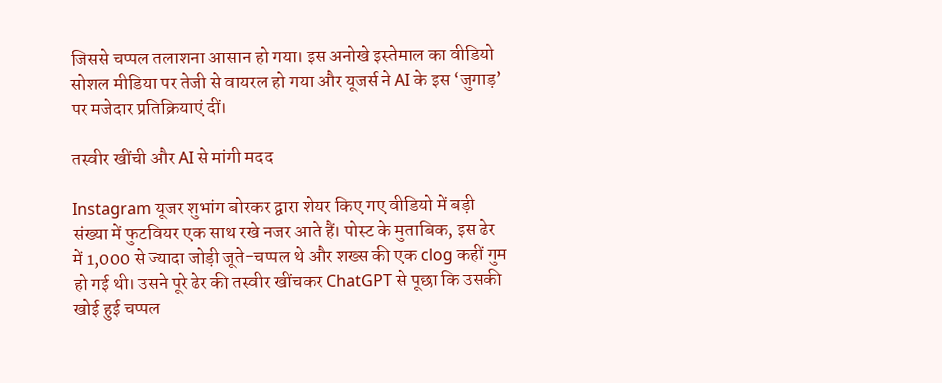जिससे चप्पल तलाशना आसान हो गया। इस अनोखे इस्तेमाल का वीडियो सोशल मीडिया पर तेजी से वायरल हो गया और यूजर्स ने AI के इस ‘जुगाड़’ पर मजेदार प्रतिक्रियाएं दीं।

तस्वीर खींची और AI से मांगी मदद

Instagram यूजर शुभांग बोरकर द्वारा शेयर किए गए वीडियो में बड़ी संख्या में फुटवियर एक साथ रखे नजर आते हैं। पोस्ट के मुताबिक, इस ढेर में 1,000 से ज्यादा जोड़ी जूते-चप्पल थे और शख्स की एक clog कहीं गुम हो गई थी। उसने पूरे ढेर की तस्वीर खींचकर ChatGPT से पूछा कि उसकी खोई हुई चप्पल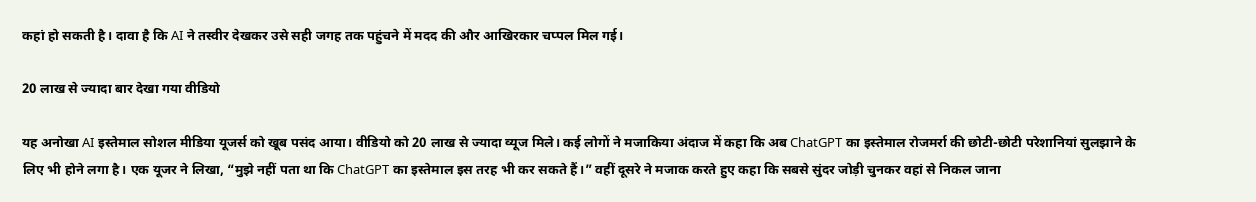कहां हो सकती है। दावा है कि AI ने तस्वीर देखकर उसे सही जगह तक पहुंचने में मदद की और आखिरकार चप्पल मिल गई।

20 लाख से ज्यादा बार देखा गया वीडियो

यह अनोखा AI इस्तेमाल सोशल मीडिया यूजर्स को खूब पसंद आया। वीडियो को 20 लाख से ज्यादा व्यूज मिले। कई लोगों ने मजाकिया अंदाज में कहा कि अब ChatGPT का इस्तेमाल रोजमर्रा की छोटी-छोटी परेशानियां सुलझाने के लिए भी होने लगा है। एक यूजर ने लिखा, “मुझे नहीं पता था कि ChatGPT का इस्तेमाल इस तरह भी कर सकते हैं।” वहीं दूसरे ने मजाक करते हुए कहा कि सबसे सुंदर जोड़ी चुनकर वहां से निकल जाना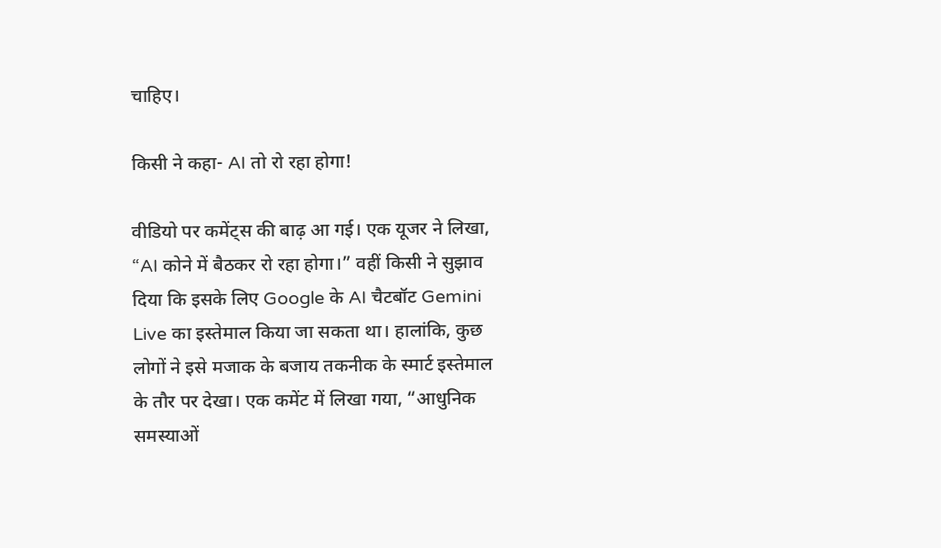चाहिए।

किसी ने कहा- AI तो रो रहा होगा!

वीडियो पर कमेंट्स की बाढ़ आ गई। एक यूजर ने लिखा, “AI कोने में बैठकर रो रहा होगा।” वहीं किसी ने सुझाव दिया कि इसके लिए Google के AI चैटबॉट Gemini Live का इस्तेमाल किया जा सकता था। हालांकि, कुछ लोगों ने इसे मजाक के बजाय तकनीक के स्मार्ट इस्तेमाल के तौर पर देखा। एक कमेंट में लिखा गया, “आधुनिक समस्याओं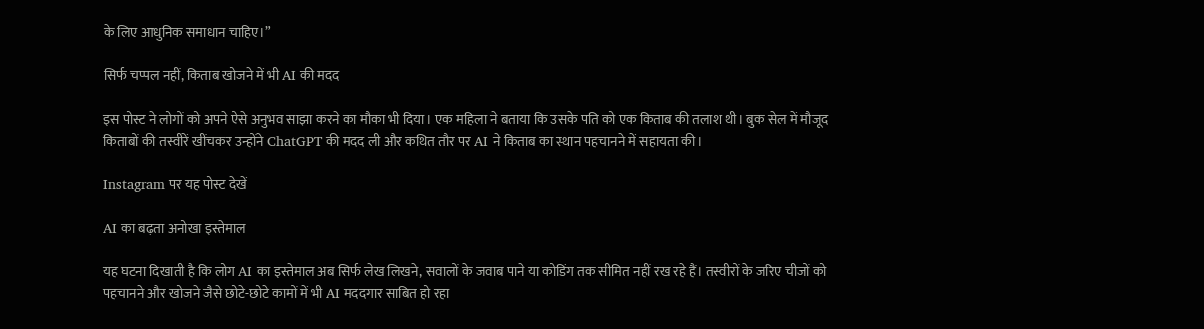के लिए आधुनिक समाधान चाहिए।”

सिर्फ चप्पल नहीं, किताब खोजने में भी AI की मदद

इस पोस्ट ने लोगों को अपने ऐसे अनुभव साझा करने का मौका भी दिया। एक महिला ने बताया कि उसके पति को एक किताब की तलाश थी। बुक सेल में मौजूद किताबों की तस्वीरें खींचकर उन्होंने ChatGPT की मदद ली और कथित तौर पर AI ने किताब का स्थान पहचानने में सहायता की।

Instagram पर यह पोस्ट देखें

AI का बढ़ता अनोखा इस्तेमाल

यह घटना दिखाती है कि लोग AI का इस्तेमाल अब सिर्फ लेख लिखने, सवालों के जवाब पाने या कोडिंग तक सीमित नहीं रख रहे हैं। तस्वीरों के जरिए चीजों को पहचानने और खोजने जैसे छोटे-छोटे कामों में भी AI मददगार साबित हो रहा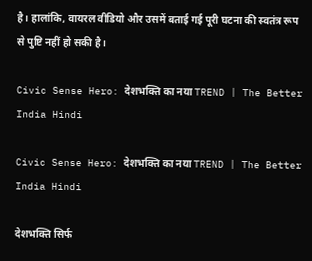है। हालांकि, वायरल वीडियो और उसमें बताई गई पूरी घटना की स्वतंत्र रूप से पुष्टि नहीं हो सकी है।

Civic Sense Hero: देशभक्ति का नया TREND | The Better India Hindi

Civic Sense Hero: देशभक्ति का नया TREND | The Better India Hindi

देशभक्ति सिर्फ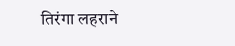तिरंगा लहराने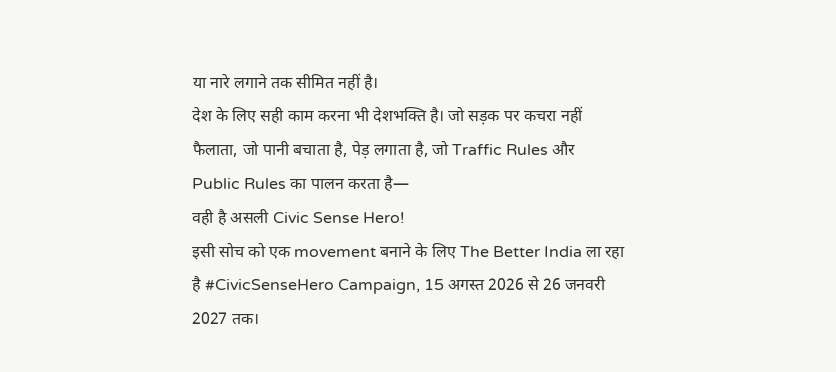या नारे लगाने तक सीमित नहीं है।
देश के लिए सही काम करना भी देशभक्ति है। जो सड़क पर कचरा नहीं फैलाता, जो पानी बचाता है, पेड़ लगाता है, जो Traffic Rules और Public Rules का पालन करता है—
वही है असली Civic Sense Hero!
इसी सोच को एक movement बनाने के लिए The Better India ला रहा है #CivicSenseHero Campaign, 15 अगस्त 2026 से 26 जनवरी 2027 तक।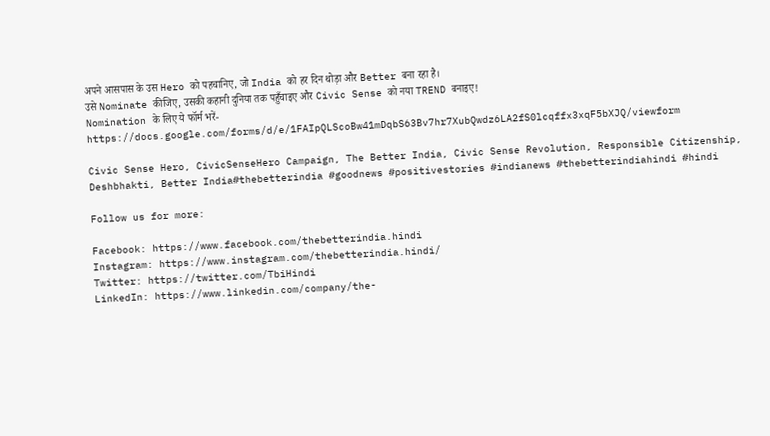अपने आसपास के उस Hero को पहचानिए, जो India को हर दिन थोड़ा और Better बना रहा है।
उसे Nominate कीजिए, उसकी कहानी दुनिया तक पहुँचाइए और Civic Sense को नया TREND बनाइए!
Nomination के लिए ये फॉर्म भरें-
https://docs.google.com/forms/d/e/1FAIpQLScoBw41mDqbS63Bv7hr7XubQwdz6LA2fS0lcqffx3xqF5bXJQ/viewform

Civic Sense Hero, CivicSenseHero Campaign, The Better India, Civic Sense Revolution, Responsible Citizenship, Deshbhakti, Better India#thebetterindia #goodnews #positivestories #indianews #thebetterindiahindi #hindi

Follow us for more:

Facebook: https://www.facebook.com/thebetterindia.hindi
Instagram: https://www.instagram.com/thebetterindia.hindi/
Twitter: https://twitter.com/TbiHindi
LinkedIn: https://www.linkedin.com/company/the-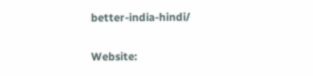better-india-hindi/

Website: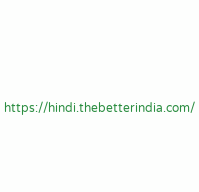https://hindi.thebetterindia.com/